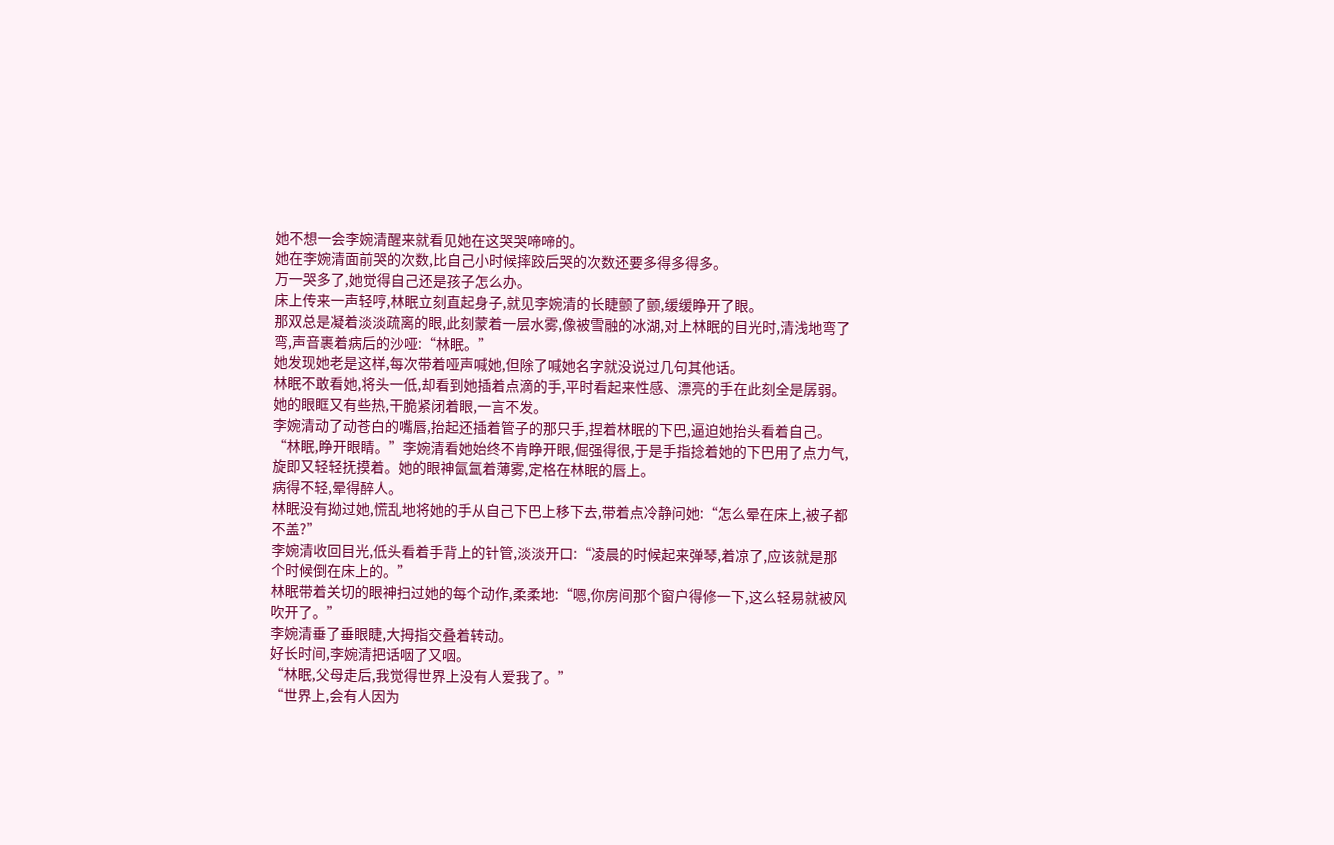她不想一会李婉清醒来就看见她在这哭哭啼啼的。
她在李婉清面前哭的次数,比自己小时候摔跤后哭的次数还要多得多得多。
万一哭多了,她觉得自己还是孩子怎么办。
床上传来一声轻哼,林眠立刻直起身子,就见李婉清的长睫颤了颤,缓缓睁开了眼。
那双总是凝着淡淡疏离的眼,此刻蒙着一层水雾,像被雪融的冰湖,对上林眠的目光时,清浅地弯了弯,声音裹着病后的沙哑:“林眠。”
她发现她老是这样,每次带着哑声喊她,但除了喊她名字就没说过几句其他话。
林眠不敢看她,将头一低,却看到她插着点滴的手,平时看起来性感、漂亮的手在此刻全是孱弱。
她的眼眶又有些热,干脆紧闭着眼,一言不发。
李婉清动了动苍白的嘴唇,抬起还插着管子的那只手,捏着林眠的下巴,逼迫她抬头看着自己。
“林眠,睁开眼睛。”李婉清看她始终不肯睁开眼,倔强得很,于是手指捻着她的下巴用了点力气,旋即又轻轻抚摸着。她的眼神氤氲着薄雾,定格在林眠的唇上。
病得不轻,晕得醉人。
林眠没有拗过她,慌乱地将她的手从自己下巴上移下去,带着点冷静问她:“怎么晕在床上,被子都不盖?”
李婉清收回目光,低头看着手背上的针管,淡淡开口:“凌晨的时候起来弹琴,着凉了,应该就是那个时候倒在床上的。”
林眠带着关切的眼神扫过她的每个动作,柔柔地:“嗯,你房间那个窗户得修一下,这么轻易就被风吹开了。”
李婉清垂了垂眼睫,大拇指交叠着转动。
好长时间,李婉清把话咽了又咽。
“林眠,父母走后,我觉得世界上没有人爱我了。”
“世界上,会有人因为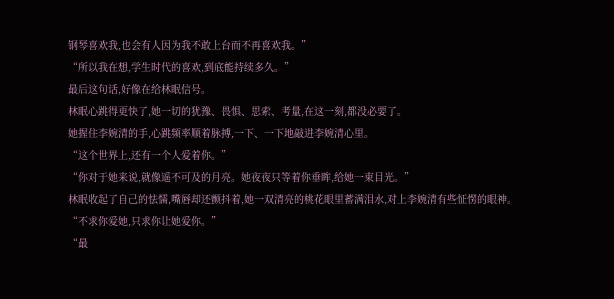钢琴喜欢我,也会有人因为我不敢上台而不再喜欢我。”
“所以我在想,学生时代的喜欢,到底能持续多久。”
最后这句话,好像在给林眠信号。
林眠心跳得更快了,她一切的犹豫、畏惧、思索、考量,在这一刻,都没必要了。
她握住李婉清的手,心跳频率顺着脉搏,一下、一下地敲进李婉清心里。
“这个世界上,还有一个人爱着你。”
“你对于她来说,就像遥不可及的月亮。她夜夜只等着你垂眸,给她一束目光。”
林眠收起了自己的怯懦,嘴唇却还颤抖着,她一双清亮的桃花眼里蓄满泪水,对上李婉清有些怔愣的眼神。
“不求你爱她,只求你让她爱你。”
“最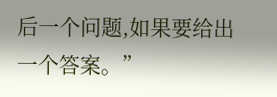后一个问题,如果要给出一个答案。”